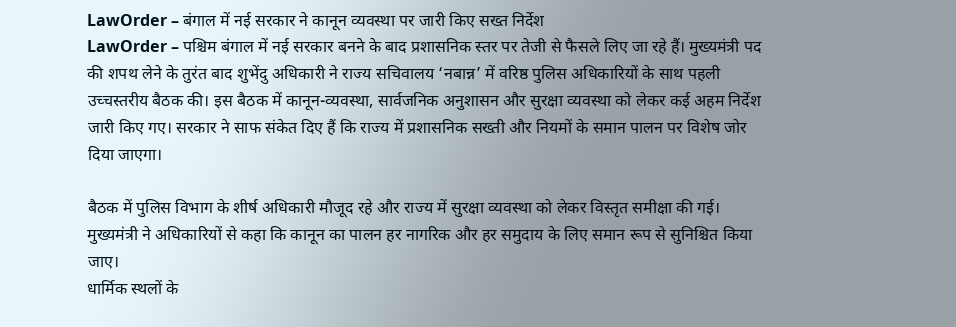LawOrder – बंगाल में नई सरकार ने कानून व्यवस्था पर जारी किए सख्त निर्देश
LawOrder – पश्चिम बंगाल में नई सरकार बनने के बाद प्रशासनिक स्तर पर तेजी से फैसले लिए जा रहे हैं। मुख्यमंत्री पद की शपथ लेने के तुरंत बाद शुभेंदु अधिकारी ने राज्य सचिवालय ‘नबान्न’ में वरिष्ठ पुलिस अधिकारियों के साथ पहली उच्चस्तरीय बैठक की। इस बैठक में कानून-व्यवस्था, सार्वजनिक अनुशासन और सुरक्षा व्यवस्था को लेकर कई अहम निर्देश जारी किए गए। सरकार ने साफ संकेत दिए हैं कि राज्य में प्रशासनिक सख्ती और नियमों के समान पालन पर विशेष जोर दिया जाएगा।

बैठक में पुलिस विभाग के शीर्ष अधिकारी मौजूद रहे और राज्य में सुरक्षा व्यवस्था को लेकर विस्तृत समीक्षा की गई। मुख्यमंत्री ने अधिकारियों से कहा कि कानून का पालन हर नागरिक और हर समुदाय के लिए समान रूप से सुनिश्चित किया जाए।
धार्मिक स्थलों के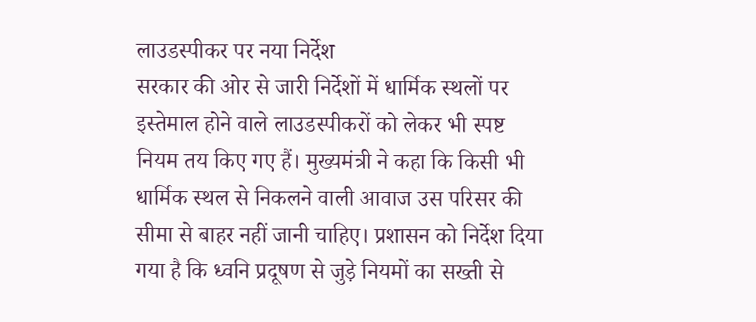लाउडस्पीकर पर नया निर्देश
सरकार की ओर से जारी निर्देशों में धार्मिक स्थलों पर इस्तेमाल होने वाले लाउडस्पीकरों को लेकर भी स्पष्ट नियम तय किए गए हैं। मुख्यमंत्री ने कहा कि किसी भी धार्मिक स्थल से निकलने वाली आवाज उस परिसर की सीमा से बाहर नहीं जानी चाहिए। प्रशासन को निर्देश दिया गया है कि ध्वनि प्रदूषण से जुड़े नियमों का सख्ती से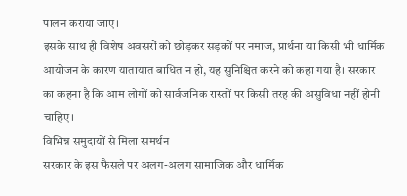पालन कराया जाए।
इसके साथ ही विशेष अवसरों को छोड़कर सड़कों पर नमाज, प्रार्थना या किसी भी धार्मिक आयोजन के कारण यातायात बाधित न हो, यह सुनिश्चित करने को कहा गया है। सरकार का कहना है कि आम लोगों को सार्वजनिक रास्तों पर किसी तरह की असुविधा नहीं होनी चाहिए।
विभिन्न समुदायों से मिला समर्थन
सरकार के इस फैसले पर अलग-अलग सामाजिक और धार्मिक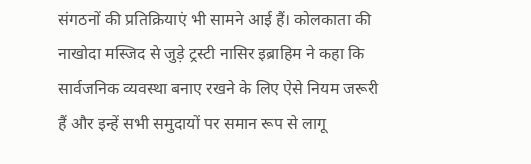संगठनों की प्रतिक्रियाएं भी सामने आई हैं। कोलकाता की नाखोदा मस्जिद से जुड़े ट्रस्टी नासिर इब्राहिम ने कहा कि सार्वजनिक व्यवस्था बनाए रखने के लिए ऐसे नियम जरूरी हैं और इन्हें सभी समुदायों पर समान रूप से लागू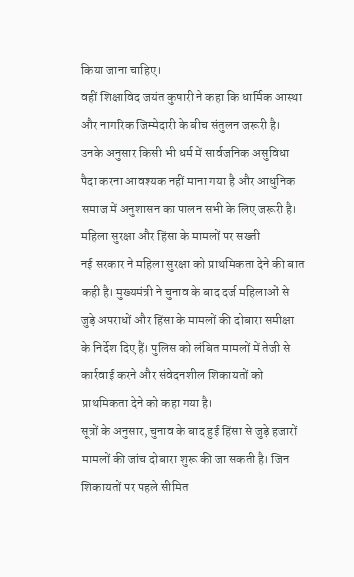किया जाना चाहिए।
वहीं शिक्षाविद जयंत कुषारी ने कहा कि धार्मिक आस्था और नागरिक जिम्मेदारी के बीच संतुलन जरूरी है। उनके अनुसार किसी भी धर्म में सार्वजनिक असुविधा पैदा करना आवश्यक नहीं माना गया है और आधुनिक समाज में अनुशासन का पालन सभी के लिए जरूरी है।
महिला सुरक्षा और हिंसा के मामलों पर सख्ती
नई सरकार ने महिला सुरक्षा को प्राथमिकता देने की बात कही है। मुख्यमंत्री ने चुनाव के बाद दर्ज महिलाओं से जुड़े अपराधों और हिंसा के मामलों की दोबारा समीक्षा के निर्देश दिए हैं। पुलिस को लंबित मामलों में तेजी से कार्रवाई करने और संवेदनशील शिकायतों को प्राथमिकता देने को कहा गया है।
सूत्रों के अनुसार, चुनाव के बाद हुई हिंसा से जुड़े हजारों मामलों की जांच दोबारा शुरू की जा सकती है। जिन शिकायतों पर पहले सीमित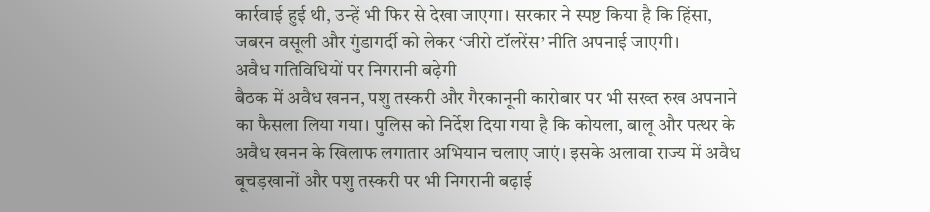कार्रवाई हुई थी, उन्हें भी फिर से देखा जाएगा। सरकार ने स्पष्ट किया है कि हिंसा, जबरन वसूली और गुंडागर्दी को लेकर ‘जीरो टॉलरेंस’ नीति अपनाई जाएगी।
अवैध गतिविधियों पर निगरानी बढ़ेगी
बैठक में अवैध खनन, पशु तस्करी और गैरकानूनी कारोबार पर भी सख्त रुख अपनाने का फैसला लिया गया। पुलिस को निर्देश दिया गया है कि कोयला, बालू और पत्थर के अवैध खनन के खिलाफ लगातार अभियान चलाए जाएं। इसके अलावा राज्य में अवैध बूचड़खानों और पशु तस्करी पर भी निगरानी बढ़ाई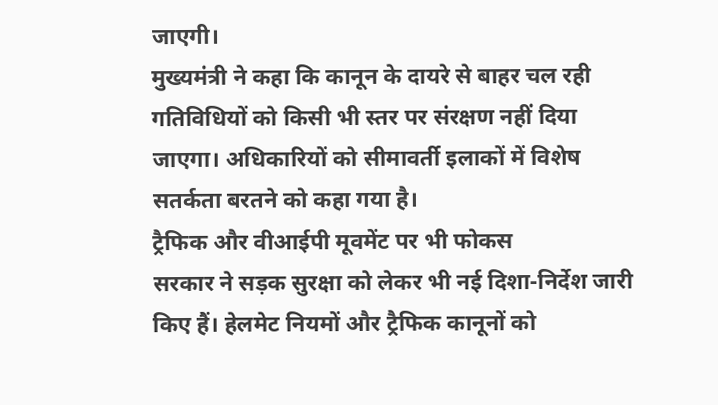जाएगी।
मुख्यमंत्री ने कहा कि कानून के दायरे से बाहर चल रही गतिविधियों को किसी भी स्तर पर संरक्षण नहीं दिया जाएगा। अधिकारियों को सीमावर्ती इलाकों में विशेष सतर्कता बरतने को कहा गया है।
ट्रैफिक और वीआईपी मूवमेंट पर भी फोकस
सरकार ने सड़क सुरक्षा को लेकर भी नई दिशा-निर्देश जारी किए हैं। हेलमेट नियमों और ट्रैफिक कानूनों को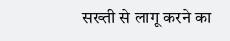सख्ती से लागू करने का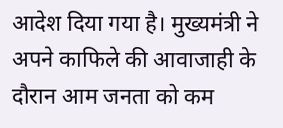आदेश दिया गया है। मुख्यमंत्री ने अपने काफिले की आवाजाही के दौरान आम जनता को कम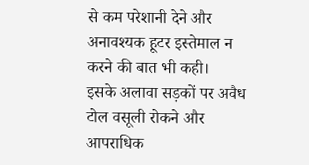से कम परेशानी देने और अनावश्यक हूटर इस्तेमाल न करने की बात भी कही।
इसके अलावा सड़कों पर अवैध टोल वसूली रोकने और आपराधिक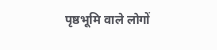पृष्ठभूमि वाले लोगों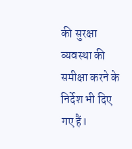की सुरक्षा व्यवस्था की समीक्षा करने के निर्देश भी दिए गए हैं।